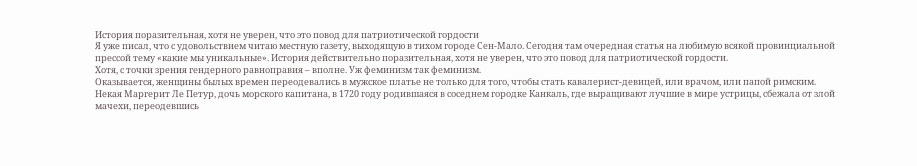История поразительная, хотя не уверен, что это повод для патриотической гордости
Я уже писал, что с удовольствием читаю местную газету, выходящую в тихом городе Сен-Мало. Сегодня там очередная статья на любимую всякой провинциальной прессой тему «какие мы уникальные». История действительно поразительная, хотя не уверен, что это повод для патриотической гордости.
Хотя, с точки зрения гендерного равноправия – вполне. Уж феминизм так феминизм.
Оказывается, женщины былых времен переодевались в мужское платье не только для того, чтобы стать кавалерист-девицей, или врачом, или папой римским.
Некая Маргерит Ле Петур, дочь морского капитана, в 1720 году родившаяся в соседнем городке Канкаль, где выращивают лучшие в мире устрицы, сбежала от злой мачехи, переодевшись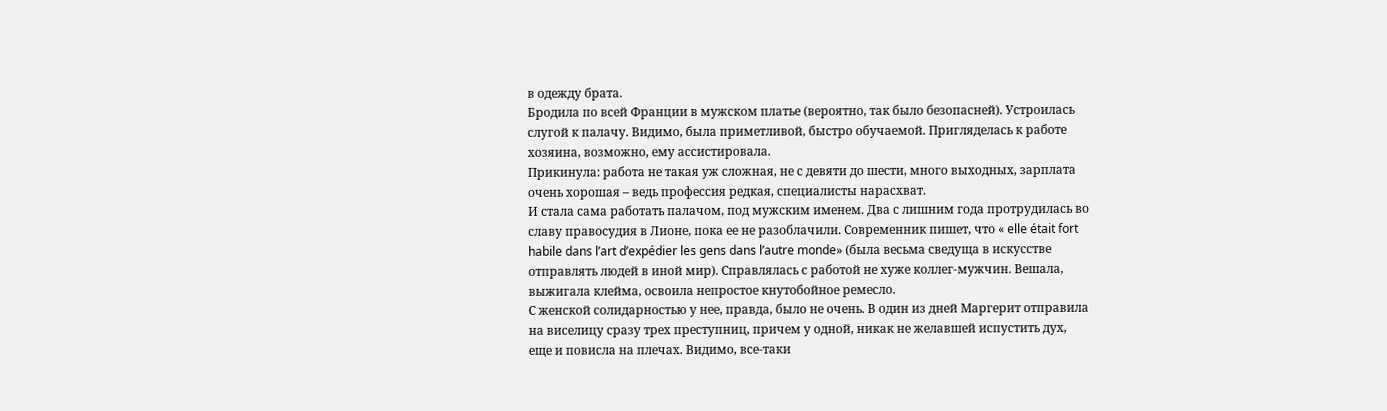в одежду брата.
Бродила по всей Франции в мужском платье (вероятно, так было безопасней). Устроилась слугой к палачу. Видимо, была приметливой, быстро обучаемой. Пригляделась к работе хозяина, возможно, ему ассистировала.
Прикинула: работа не такая уж сложная, не с девяти до шести, много выходных, зарплата очень хорошая – ведь профессия редкая, специалисты нарасхват.
И стала сама работать палачом, под мужским именем. Два с лишним года протрудилась во славу правосудия в Лионе, пока ее не разоблачили. Современник пишет, что « elle était fort habile dans l’art d’expédier les gens dans l’autre monde» (была весьма сведуща в искусстве отправлять людей в иной мир). Справлялась с работой не хуже коллег-мужчин. Вешала, выжигала клейма, освоила непростое кнутобойное ремесло.
С женской солидарностью у нее, правда, было не очень. В один из дней Маргерит отправила на виселицу сразу трех преступниц, причем у одной, никак не желавшей испустить дух, еще и повисла на плечах. Видимо, все-таки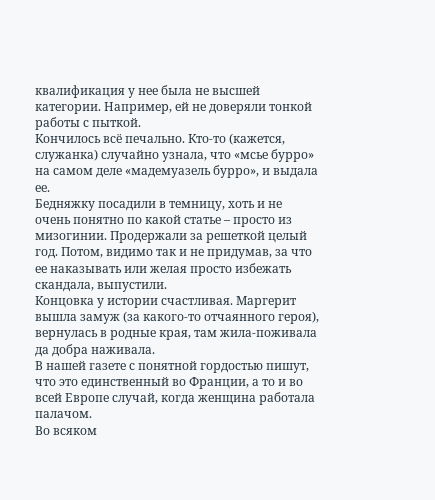квалификация у нее была не высшей категории. Например, ей не доверяли тонкой работы с пыткой.
Кончилось всё печально. Кто-то (кажется, служанка) случайно узнала, что «мсье бурро» на самом деле «мадемуазель бурро», и выдала ее.
Бедняжку посадили в темницу, хоть и не очень понятно по какой статье – просто из мизогинии. Продержали за решеткой целый год. Потом, видимо так и не придумав, за что ее наказывать или желая просто избежать скандала, выпустили.
Концовка у истории счастливая. Маргерит вышла замуж (за какого-то отчаянного героя), вернулась в родные края, там жила-поживала да добра наживала.
В нашей газете с понятной гордостью пишут, что это единственный во Франции, а то и во всей Европе случай, когда женщина работала палачом.
Во всяком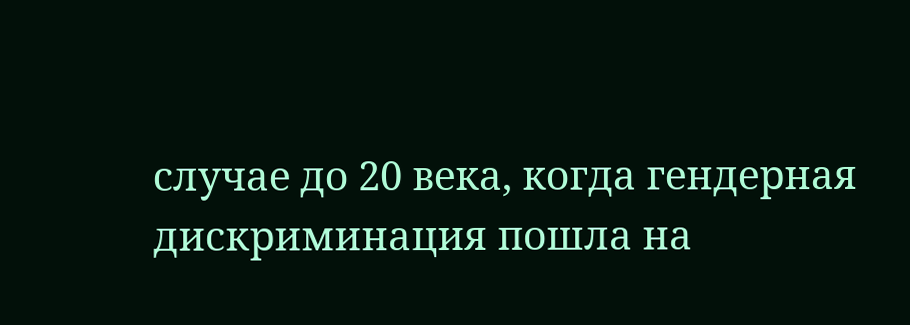случае до 20 века, когда гендерная дискриминация пошла на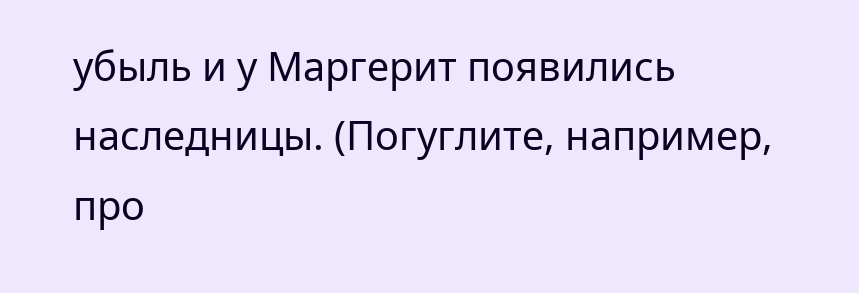убыль и у Маргерит появились наследницы. (Погуглите, например, про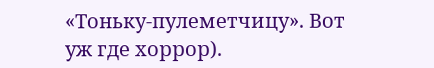«Тоньку-пулеметчицу». Вот уж где хоррор).